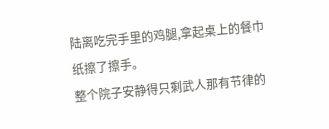陆离吃完手里的鸡腿,拿起桌上的餐巾纸擦了擦手。
整个院子安静得只剩武人那有节律的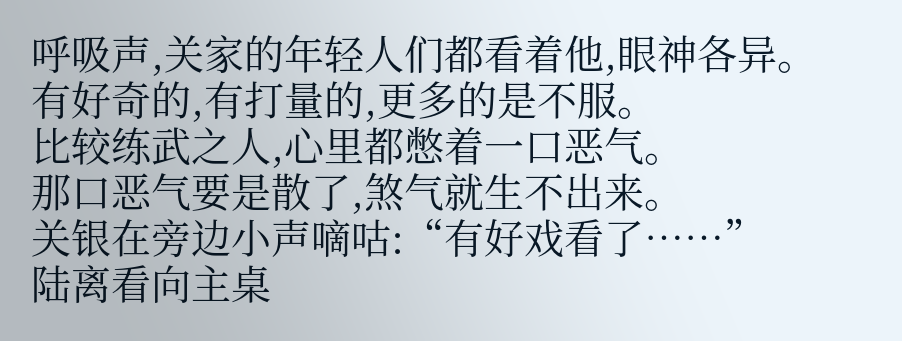呼吸声,关家的年轻人们都看着他,眼神各异。
有好奇的,有打量的,更多的是不服。
比较练武之人,心里都憋着一口恶气。
那口恶气要是散了,煞气就生不出来。
关银在旁边小声嘀咕:“有好戏看了……”
陆离看向主桌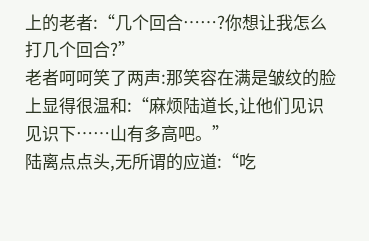上的老者:“几个回合……?你想让我怎么打几个回合?”
老者呵呵笑了两声:那笑容在满是皱纹的脸上显得很温和:“麻烦陆道长,让他们见识见识下……山有多高吧。”
陆离点点头,无所谓的应道:“吃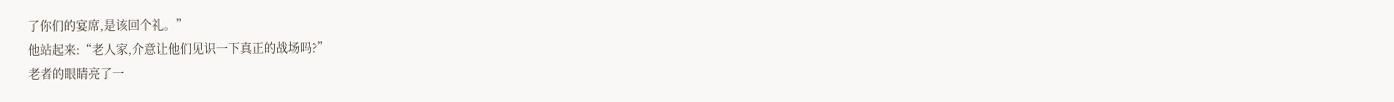了你们的宴席,是该回个礼。”
他站起来:“老人家,介意让他们见识一下真正的战场吗?”
老者的眼睛亮了一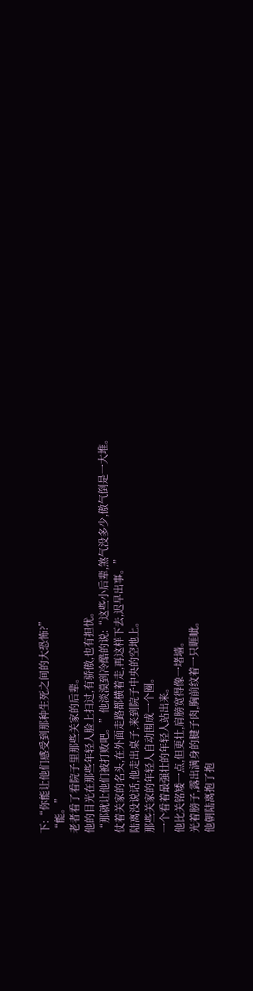下:“你能让他们感受到那种生死之间的大恐怖?”
“能。”
老者看了看院子里那些关家的后辈。
他的目光在那些年轻人脸上扫过,有骄傲,也有担忧。
“那就让他们被打败吧。”他淡漠到冷酷的说:“这些小后辈,煞气没多少,傲气倒是一大堆。
仗着关家的名头,在外面走路都横着走,再这样下去,迟早出事。”
陆离没说话,他走出桌子,来到院子中央的空地上。
那些关家的年轻人自动围成一个圈。
一个看着最强壮的年轻人站出来。
他比关铭矮一点,但更壮,肩膀宽得像一堵墙。
光着膀子,露出满身的腱子肉,胸前纹着一只睚眦。
他朝陆离抱了抱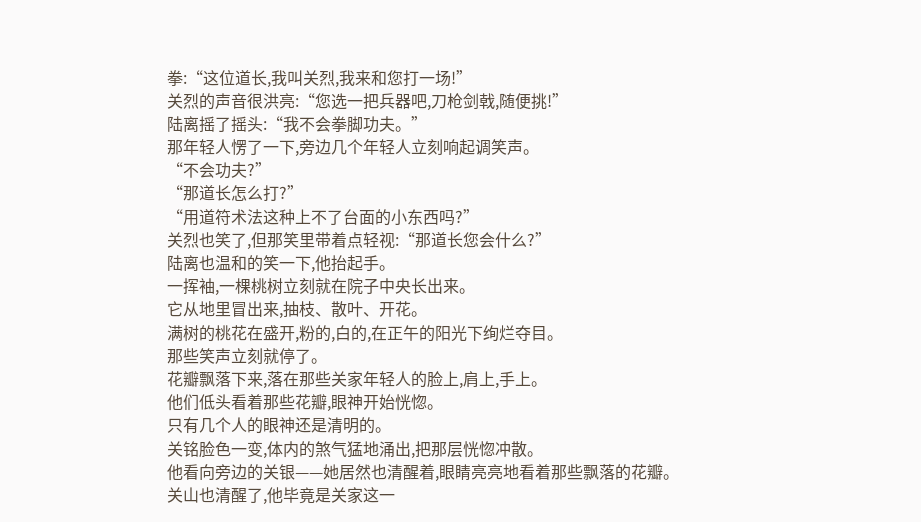拳:“这位道长,我叫关烈,我来和您打一场!”
关烈的声音很洪亮:“您选一把兵器吧,刀枪剑戟,随便挑!”
陆离摇了摇头:“我不会拳脚功夫。”
那年轻人愣了一下,旁边几个年轻人立刻响起调笑声。
“不会功夫?”
“那道长怎么打?”
“用道符术法这种上不了台面的小东西吗?”
关烈也笑了,但那笑里带着点轻视:“那道长您会什么?”
陆离也温和的笑一下,他抬起手。
一挥袖,一棵桃树立刻就在院子中央长出来。
它从地里冒出来,抽枝、散叶、开花。
满树的桃花在盛开,粉的,白的,在正午的阳光下绚烂夺目。
那些笑声立刻就停了。
花瓣飘落下来,落在那些关家年轻人的脸上,肩上,手上。
他们低头看着那些花瓣,眼神开始恍惚。
只有几个人的眼神还是清明的。
关铭脸色一变,体内的煞气猛地涌出,把那层恍惚冲散。
他看向旁边的关银——她居然也清醒着,眼睛亮亮地看着那些飘落的花瓣。
关山也清醒了,他毕竟是关家这一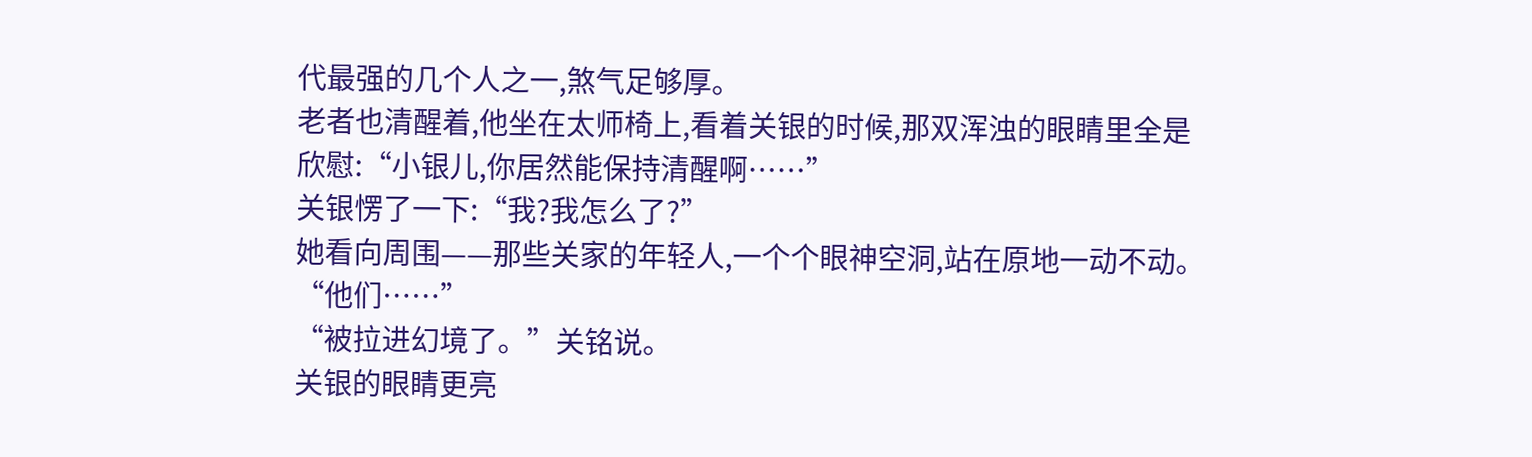代最强的几个人之一,煞气足够厚。
老者也清醒着,他坐在太师椅上,看着关银的时候,那双浑浊的眼睛里全是欣慰:“小银儿,你居然能保持清醒啊……”
关银愣了一下:“我?我怎么了?”
她看向周围——那些关家的年轻人,一个个眼神空洞,站在原地一动不动。
“他们……”
“被拉进幻境了。”关铭说。
关银的眼睛更亮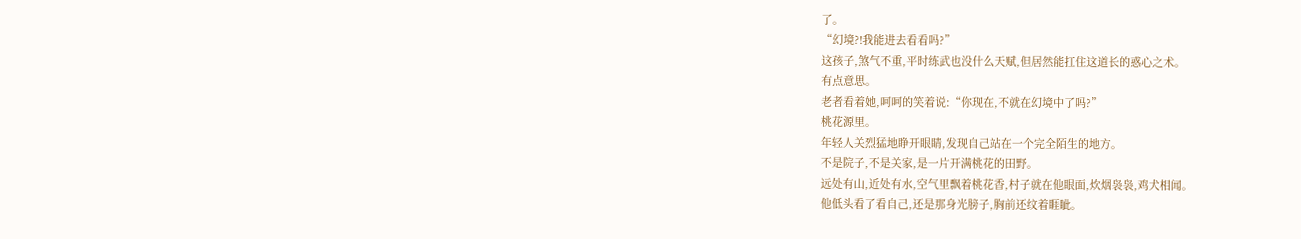了。
“幻境?!我能进去看看吗?”
这孩子,煞气不重,平时练武也没什么天赋,但居然能扛住这道长的惑心之术。
有点意思。
老者看着她,呵呵的笑着说:“你现在,不就在幻境中了吗?”
桃花源里。
年轻人关烈猛地睁开眼睛,发现自己站在一个完全陌生的地方。
不是院子,不是关家,是一片开满桃花的田野。
远处有山,近处有水,空气里飘着桃花香,村子就在他眼面,炊烟袅袅,鸡犬相闻。
他低头看了看自己,还是那身光膀子,胸前还纹着睚眦。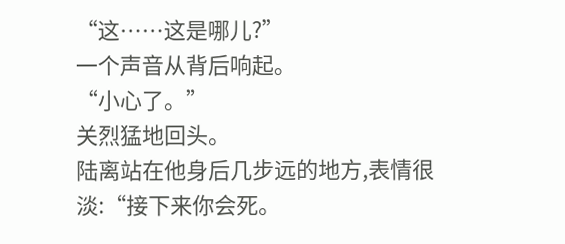“这……这是哪儿?”
一个声音从背后响起。
“小心了。”
关烈猛地回头。
陆离站在他身后几步远的地方,表情很淡:“接下来你会死。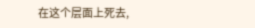在这个层面上死去,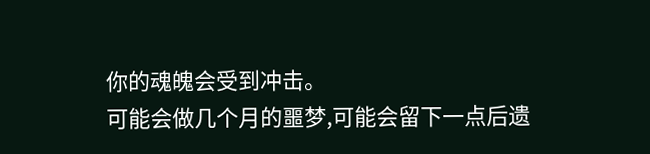你的魂魄会受到冲击。
可能会做几个月的噩梦,可能会留下一点后遗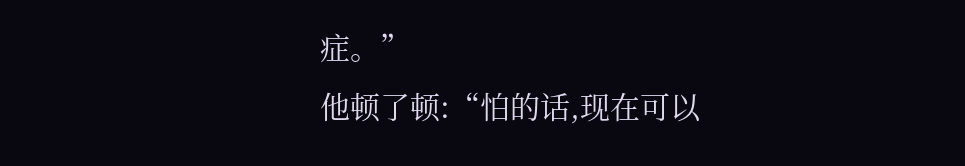症。”
他顿了顿:“怕的话,现在可以